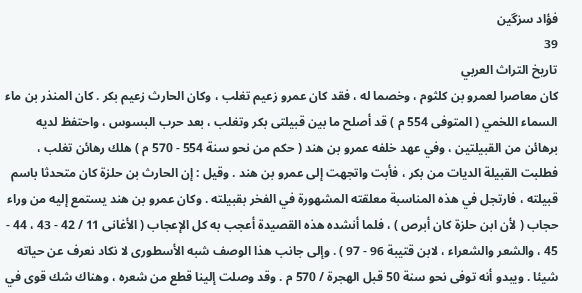فؤاد سزگين
39
تاريخ التراث العربي
كان معاصرا لعمرو بن كلثوم ، وخصما له ، فقد كان عمرو زعيم تغلب ، وكان الحارث زعيم بكر . كان المنذر بن ماء السماء اللخمي ( المتوفى 554 م ) قد أصلح ما بين قبيلتى بكر وتغلب ، بعد حرب البسوس ، واحتفظ لديه برهائن من القبيلتين ، وفي عهد خلفه عمرو بن هند ( حكم من نحو سنة 554 - 570 م ) هلك رهائن تغلب ، فطلبت القبيلة الديات من بكر ، فأبت واتجهت إلى عمرو بن هند . وقيل : إن الحارث بن حلزة كان متحدثا باسم قبيلته ، فارتجل في هذه المناسبة معلقته المشهورة في الفخر بقبيلته . وكان عمرو بن هند يستمع إليه من وراء حجاب ( لأن ابن حلزة كان أبرص ) ، فلما أنشده هذه القصيدة أعجب به كل الإعجاب ( الأغانى 11 / 42 - 43 ، 44 - 45 ، والشعر والشعراء ، لابن قتيبة 96 - 97 ) . وإلى جانب هذا الوصف شبه الأسطورى لا نكاد نعرف عن حياته شيئا . ويبدو أنه توفى نحو سنة 50 قبل الهجرة / 570 م . وقد وصلت إلينا قطع من شعره ، وهناك شك قوى في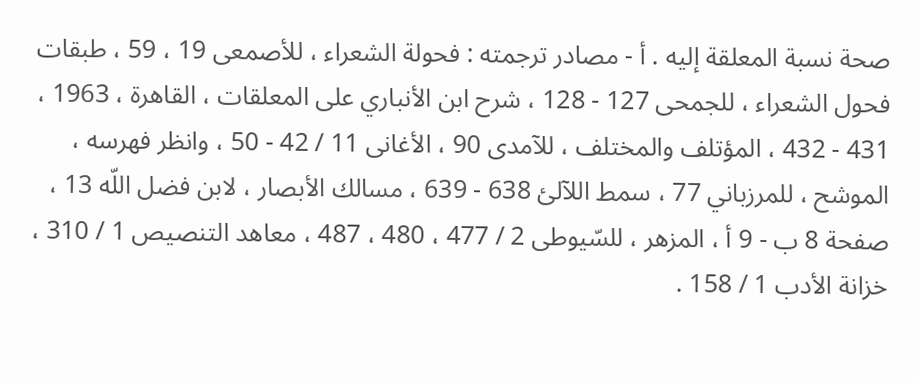صحة نسبة المعلقة إليه . أ - مصادر ترجمته : فحولة الشعراء ، للأصمعى 19 ، 59 ، طبقات فحول الشعراء ، للجمحى 127 - 128 ، شرح ابن الأنباري على المعلقات ، القاهرة ، 1963 ، 431 - 432 ، المؤتلف والمختلف ، للآمدى 90 ، الأغانى 11 / 42 - 50 ، وانظر فهرسه ، الموشح ، للمرزباني 77 ، سمط اللآلئ 638 - 639 ، مسالك الأبصار ، لابن فضل اللّه 13 ، صفحة 8 ب - 9 أ ، المزهر ، للسّيوطى 2 / 477 ، 480 ، 487 ، معاهد التنصيص 1 / 310 ، خزانة الأدب 1 / 158 .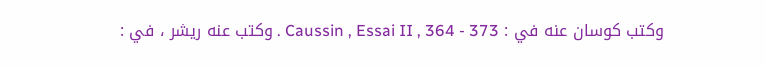وكتب كوسان عنه في : Caussin , Essai II , 364 - 373 . وكتب عنه ريشر ، في :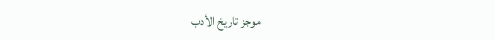موجز تاريخ الأدب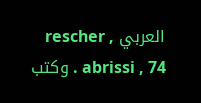العربي rescher , abrissi , 74 . وكتب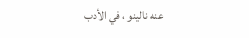عنه نالينو ، في الأدب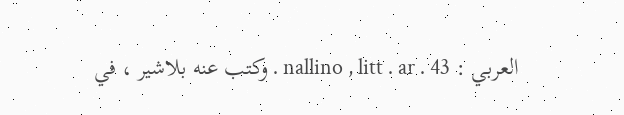العربي : nallino , litt . ar . 43 . وكتب عنه بلاشير ، في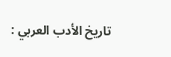تاريخ الأدب العربي :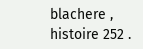blachere , histoire 252 .